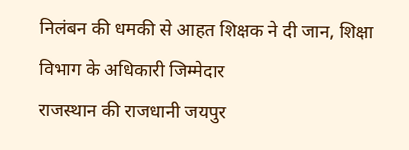निलंबन की धमकी से आहत शिक्षक ने दी जान, शिक्षा विभाग के अधिकारी जिम्मेदार
राजस्थान की राजधानी जयपुर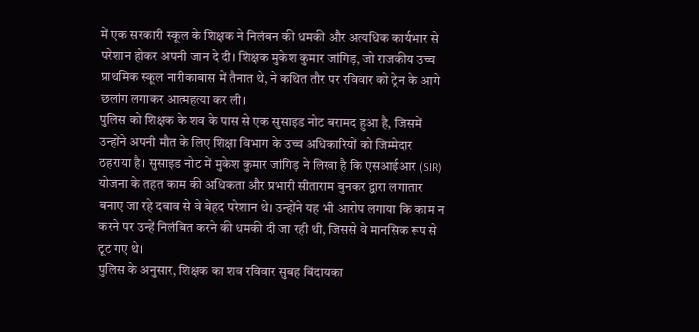में एक सरकारी स्कूल के शिक्षक ने निलंबन की धमकी और अत्यधिक कार्यभार से परेशान होकर अपनी जान दे दी। शिक्षक मुकेश कुमार जांगिड़, जो राजकीय उच्च प्राथमिक स्कूल नारीकाबास में तैनात थे, ने कथित तौर पर रविवार को ट्रेन के आगे छलांग लगाकर आत्महत्या कर ली।
पुलिस को शिक्षक के शव के पास से एक सुसाइड नोट बरामद हुआ है, जिसमें उन्होंने अपनी मौत के लिए शिक्षा विभाग के उच्च अधिकारियों को जिम्मेदार ठहराया है। सुसाइड नोट में मुकेश कुमार जांगिड़ ने लिखा है कि एसआईआर (SIR) योजना के तहत काम की अधिकता और प्रभारी सीताराम बुनकर द्वारा लगातार बनाए जा रहे दबाव से वे बेहद परेशान थे। उन्होंने यह भी आरोप लगाया कि काम न करने पर उन्हें निलंबित करने की धमकी दी जा रही थी, जिससे वे मानसिक रूप से टूट गए थे।
पुलिस के अनुसार, शिक्षक का शव रविवार सुबह बिंदायका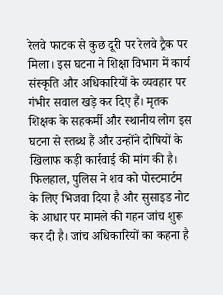रेलवे फाटक से कुछ दूरी पर रेलवे ट्रैक पर मिला। इस घटना ने शिक्षा विभाग में कार्य संस्कृति और अधिकारियों के व्यवहार पर गंभीर सवाल खड़े कर दिए हैं। मृतक शिक्षक के सहकर्मी और स्थानीय लोग इस घटना से स्तब्ध हैं और उन्होंने दोषियों के खिलाफ कड़ी कार्रवाई की मांग की है।
फिलहाल, पुलिस ने शव को पोस्टमार्टम के लिए भिजवा दिया है और सुसाइड नोट के आधार पर मामले की गहन जांच शुरू कर दी है। जांच अधिकारियों का कहना है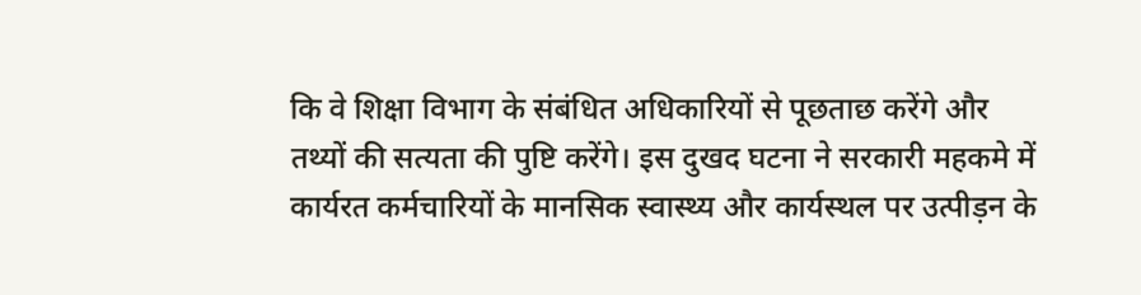कि वे शिक्षा विभाग के संबंधित अधिकारियों से पूछताछ करेंगे और तथ्यों की सत्यता की पुष्टि करेंगे। इस दुखद घटना ने सरकारी महकमे में कार्यरत कर्मचारियों के मानसिक स्वास्थ्य और कार्यस्थल पर उत्पीड़न के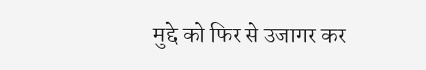मुद्दे को फिर से उजागर कर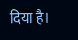दिया है।